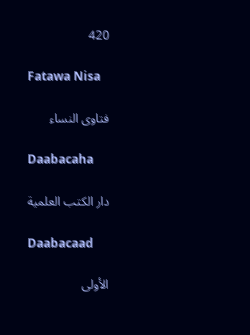420

Fatawa Nisa

فتاوى النساء

Daabacaha

دار الكتب العلمية

Daabacaad

الأولى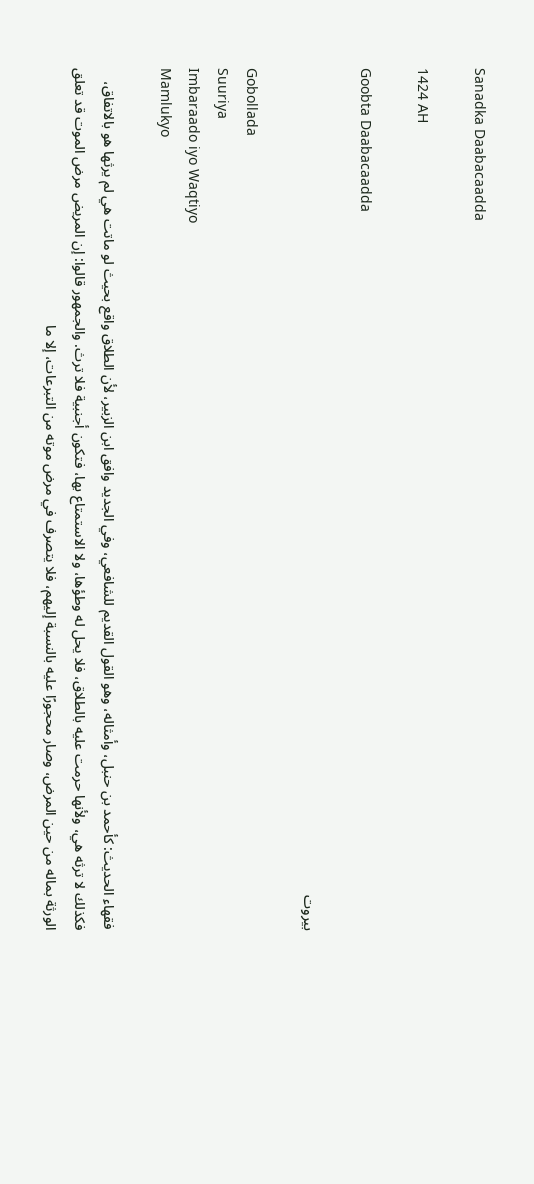Sanadka Daabacaadda

1424 AH

Goobta Daabacaadda

بيروت

Gobollada
Suuriya
Imbaraado iyo Waqtiyo
Mamlukyo

فقهاء الحديث: كأحمد بن حنبل، وأمثاله، وهو القول القديم للشافعي، وفي الجديد وافق ابن الزبير، لأن الطلاق واقع بحيث لو ماتت هي لم يرثها هو بالاتفاق، فكذلك لا ترثه هي، ولأنها حرمت عليه بالطلاق، فلا يحل له وطؤها، ولا الاستمتاع بها، فتكون أجنبية فلا ترث. والجمهور قالوا: إن المريض مرض الموت قد تعلق الورثة بماله من حين المرض، وصار محجورًا عليه بالنسبة إليهم، فلا يتصرف في مرض موته من التبرعات، إلا ما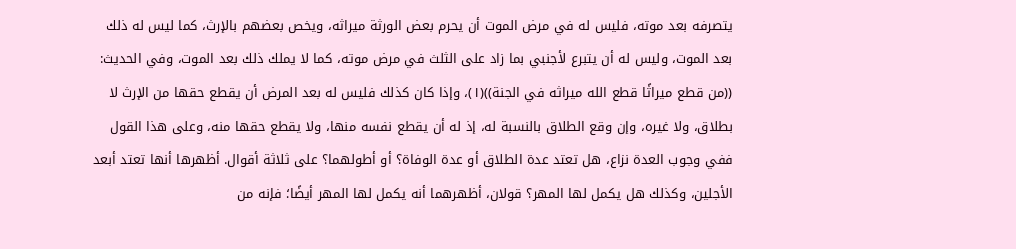يتصرفه بعد موته، فليس له في مرض الموت أن يحرم بعض الورثة ميراثه، ويخص بعضهم بالإرث، كما ليس له ذلك بعد الموت، وليس له أن يتبرع لأجنبي بما زاد على الثلث في مرض موته، كما لا يملك ذلك بعد الموت، وفي الحديث: ((من قطع ميراثًا قطع الله ميراثه في الجنة))(١)، وإذا كان كذلك فليس له بعد المرض أن يقطع حقها من الإرث لا بطلاق، ولا غيره، وإن وقع الطلاق بالنسبة له، إذ له أن يقطع نفسه منها، ولا يقطع حقها منه، وعلى هذا القول ففي وجوب العدة نزاع، هل تعتد عدة الطلاق أو عدة الوفاة؟ أو أطولهما؟ على ثلاثة أقوال. أظهرها أنها تعتد أبعد الأجلين، وكذلك هل يكمل لها المهر؟ قولان، أظهرهما أنه يكمل لها المهر أيضًا؛ فإنه من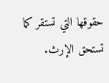حقوقها التي تستقر كما تستحق الإرث.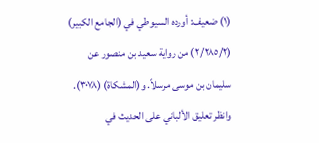(١) ضعيف: أورده السيوطي في (الجامع الكبير) (٢/٢٨٥/٢) من رواية سعيد بن منصور عن سليمان بن موسى مرسلاً. و(المشكاة) (٣٠٧٨). وانظر تعليق الألباني على الحديث في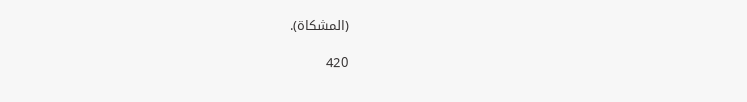(المشكاة).

420